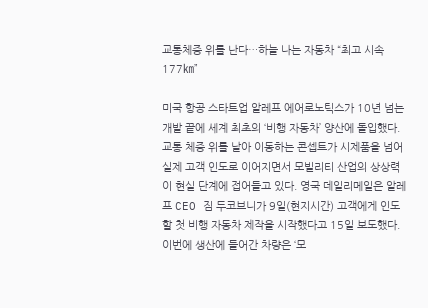교통체증 위를 난다…하늘 나는 자동차 “최고 시속 177㎞”

미국 항공 스타트업 알레프 에어로노틱스가 10년 넘는 개발 끝에 세계 최초의 ‘비행 자동차’ 양산에 돌입했다. 교통 체증 위를 날아 이동하는 콘셉트가 시제품을 넘어 실제 고객 인도로 이어지면서 모빌리티 산업의 상상력이 현실 단계에 접어들고 있다. 영국 데일리메일은 알레프 CEO 짐 두코브니가 9일(현지시간) 고객에게 인도할 첫 비행 자동차 제작을 시작했다고 15일 보도했다. 이번에 생산에 들어간 차량은 ‘모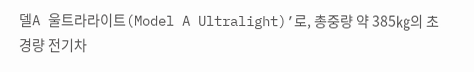델A 울트라라이트(Model A Ultralight)’로, 총중량 약 385㎏의 초경량 전기차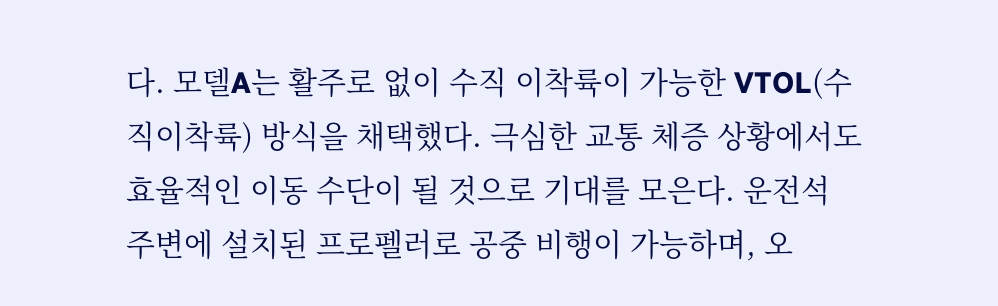다. 모델A는 활주로 없이 수직 이착륙이 가능한 VTOL(수직이착륙) 방식을 채택했다. 극심한 교통 체증 상황에서도 효율적인 이동 수단이 될 것으로 기대를 모은다. 운전석 주변에 설치된 프로펠러로 공중 비행이 가능하며, 오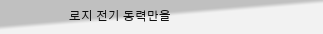로지 전기 동력만을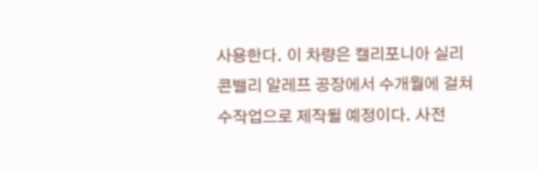사용한다. 이 차량은 캘리포니아 실리콘밸리 알레프 공장에서 수개월에 걸쳐 수작업으로 제작될 예정이다. 사전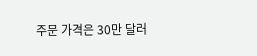주문 가격은 30만 달러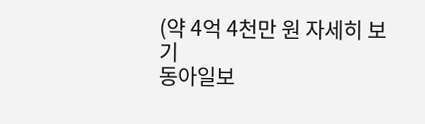(약 4억 4천만 원 자세히 보기
동아일보